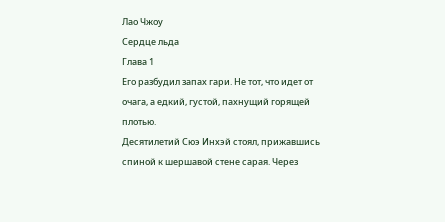Лао Чжоу
Сердце льда
Глава 1
Его разбудил запах гари. Не тот, что идет от очага, а едкий, густой, пахнущий горящей плотью.
Десятилетий Сюэ Инхэй стоял, прижавшись спиной к шершавой стене сарая. Через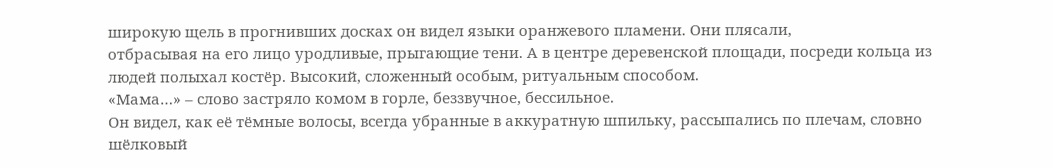широкую щель в прогнивших досках он видел языки оранжевого пламени. Они плясали,
отбрасывая на его лицо уродливые, прыгающие тени. А в центре деревенской площади, посреди кольца из
людей полыхал костёр. Высокий, сложенный особым, ритуальным способом.
«Мама…» – слово застряло комом в горле, беззвучное, бессильное.
Он видел, как её тёмные волосы, всегда убранные в аккуратную шпильку, рассыпались по плечам, словно шёлковый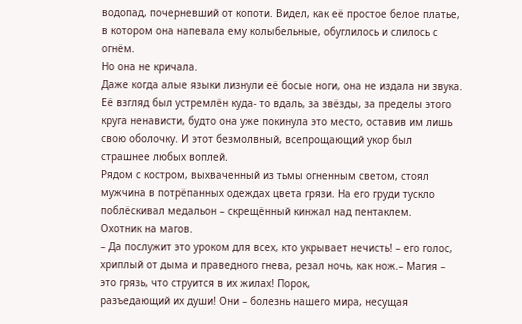водопад, почерневший от копоти. Видел, как её простое белое платье, в котором она напевала ему колыбельные, обуглилось и слилось с огнём.
Но она не кричала.
Даже когда алые языки лизнули её босые ноги, она не издала ни звука. Её взгляд был устремлён куда- то вдаль, за звёзды, за пределы этого круга ненависти, будто она уже покинула это место, оставив им лишь свою оболочку. И этот безмолвный, всепрощающий укор был страшнее любых воплей.
Рядом с костром, выхваченный из тьмы огненным светом, стоял мужчина в потрёпанных одеждах цвета грязи. На его груди тускло поблёскивал медальон – скрещённый кинжал над пентаклем.
Охотник на магов.
– Да послужит это уроком для всех, кто укрывает нечисть! – его голос, хриплый от дыма и праведного гнева, резал ночь, как нож.– Магия – это грязь, что струится в их жилах! Порок,
разъедающий их души! Они – болезнь нашего мира, несущая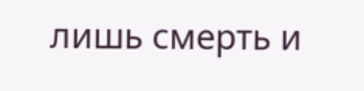лишь смерть и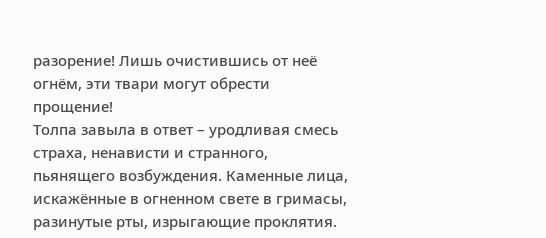разорение! Лишь очистившись от неё огнём, эти твари могут обрести прощение!
Толпа завыла в ответ – уродливая смесь страха, ненависти и странного, пьянящего возбуждения. Каменные лица, искажённые в огненном свете в гримасы, разинутые рты, изрыгающие проклятия.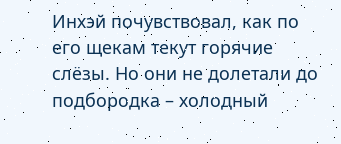Инхэй почувствовал, как по его щекам текут горячие слёзы. Но они не долетали до подбородка – холодный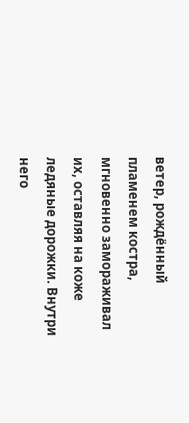ветер, рождённый пламенем костра, мгновенно замораживал их, оставляя на коже ледяные дорожки. Внутри него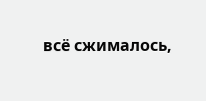всё сжималось,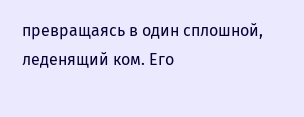превращаясь в один сплошной, леденящий ком. Его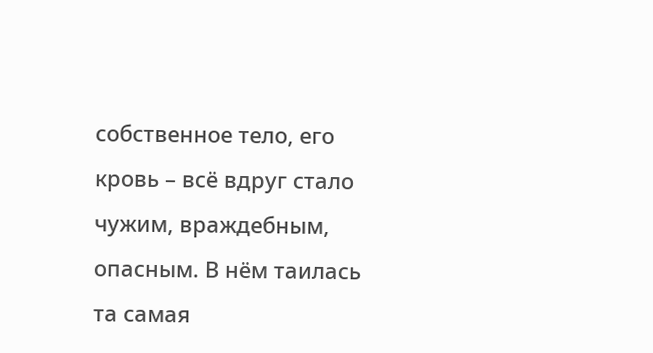собственное тело, его кровь – всё вдруг стало чужим, враждебным, опасным. В нём таилась та самая